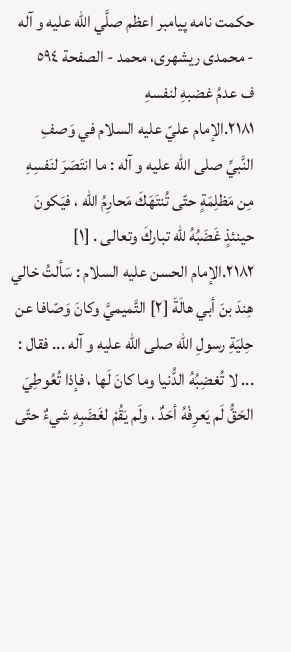حكمت نامه پيامبر اعظم صلَّي الله عليه و آله - محمدی ریشهری، محمد - الصفحة ٥٩٤
ف عدمُ غضبهِ لنفسهِ
٢١٨١.الإمام عليّ عليه السلام في وَصفِ النَّبيِّ صلى الله عليه و آله : ما انتَصَرَ لنَفسِهِ مِن مَظلِمَةٍ حتّى تُنتَهَكَ مَحارِمُ اللّه ، فيَكونَ حينئذٍ غَضَبُهُ للّه تباركَ وتعالى . [١]
٢١٨٢.الإمام الحسن عليه السلام : سَألتُ خالي هِندَ بنَ أبي هالَةَ [٢] التَّميميَّ وكانَ وَصّافا عن حِليَةِ رسولِ اللّه صلى الله عليه و آله ... فقال : ... لا تُغضِبُهُ الدُّنيا وما كانَ لَها ، فإذا تُعُوطِيَ الحَقُّ لَم يَعرِفْهُ أحَدٌ ، ولَم يَقُمْ لغَضَبِهِ شيءٌ حتّى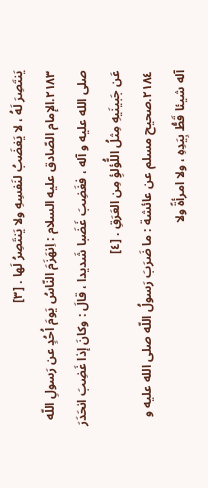يَنتَصِرَ لَهُ ، لا يَغضَبُ لنَفسِهِ ولا يَنتَصِرُ لَها . [٣]
٢١٨٣.الإمام الصّادق عليه السلام : اِنهَزَمَ النّاسُ يَومَ اُحُدٍ عن رَسولِ اللّه صلى الله عليه و آله ، فغَضِبَ غَضَبا شَديدا ، قالَ : وكانَ إذا غَضِبَ انحَدَرَ عَن جَبينَيهِ مِثلُ اللُّؤلؤِ مِن العَرَقِ . [٤]
٢١٨٤.صحيح مسلم عن عائشة : ما ضَرَبَ رَسولُ اللّه صلى الله عليه و آله شيئا قَطُّ بِيَدِهِ ، ولا امرأةً ولا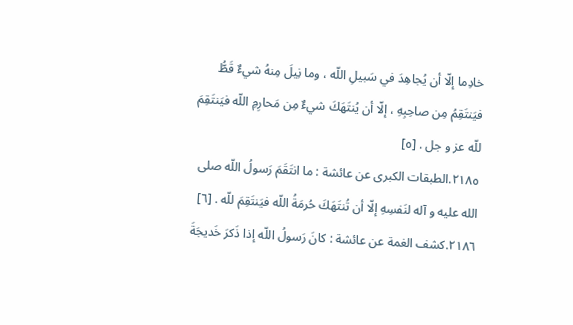خادِما إلّا أن يُجاهِدَ في سَبيلِ اللّه ، وما نِيلَ مِنهُ شيءٌ قَطُّ فيَنتَقِمُ مِن صاحِبِهِ ، إلّا أن يُنتَهَكَ شيءٌ مِن مَحارِمِ اللّه فيَنتَقِمَ للّه عز و جل . [٥]
٢١٨٥.الطبقات الكبرى عن عائشة : ما انتَقَمَ رَسولُ اللّه صلى الله عليه و آله لنَفسِهِ إلّا أن تُنتَهَكَ حُرمَةُ اللّه فيَنتَقِمَ للّه . [٦]
٢١٨٦.كشف الغمة عن عائشة : كانَ رَسولُ اللّه إذا ذَكرَ خَديجَةَ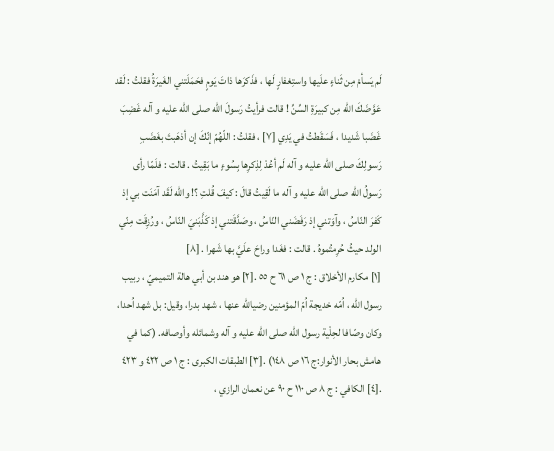لَم يَسأمْ مِن ثَناءٍ علَيها واستِغفارٍ لَها ، فذَكرَها ذاتَ يَومٍ فحَمَلَتني الغَيرَةُ فقلتُ : لَقد عَوَّضَكَ اللّه مِن كبيرَةِ السِّنِّ ! قالت فرأيتُ رَسولَ اللّه صلى الله عليه و آله غَضِبَ غَضَبا شَديدا ، فَسَقَطتُ في يَدِي [٧] ، فقلتُ : اللّهُمّ إنّكَ إن أذهَبتَ بغَضَبِ رَسولِكَ صلى الله عليه و آله لَم أعُدْ لِذِكرِها بِسُوءٍ ما بَقِيتُ . قالت : فلَمّا رأى رَسولُ اللّه صلى الله عليه و آله ما لَقِيتُ قالَ : كيفَ قُلتِ ؟! واللّه لَقَد آمَنَت بي إذ كَفرَ النّاسُ ، وآوَتني إذ رَفَضَني النّاسُ ، وصَدَّقَتني إذ كَذَّبَنيَ النّاسُ ، ورُزِقَت مِنّي الولد حيثُ حُرِمتُموهُ . قالت : فغَدا وراحَ علَيَّ بها شَهرا . [٨]
[١] مكارم الأخلاق : ج ١ ص ٦١ ح ٥٥ .[٢] هو هند بن أبي هالة التميميّ ، ربيب رسول اللّه ، اُمّه خديجة اُمّ المؤمنين رضياللّه عنها ، شهد بدرا، وقيل: بل شهد اُحدا، وكان وصّافا لحِلْية رسول اللّه صلى الله عليه و آله وشمائله وأوصافه. (كما في هامش بحار الأنوار:ج ١٦ ص ١٤٨) .[٣] الطبقات الكبرى : ج ١ ص ٤٢٢ و ٤٢٣ .[٤] الكافي : ج ٨ ص ١١٠ ح ٩٠ عن نعمان الرازي ،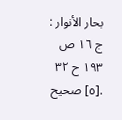بحار الأنوار : ج ١٦ ص ١٩٣ ح ٣٢ .[٥] صحيح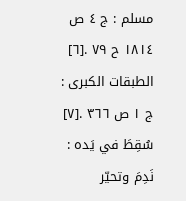مسلم : ج ٤ ص ١٨١٤ ح ٧٩ .[٦] الطبقات الكبرى : ج ١ ص ٣٦٦ .[٧] سُقِطَ في يَده : نَدِمَ وتحيّر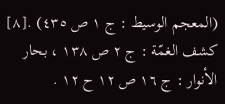(المعجم الوسيط : ج ١ ص ٤٣٥) .[٨] كشف الغمّة : ج ٢ ص ١٣٨ ، بحار الأنوار : ج ١٦ ص ١٢ ح ١٢ .